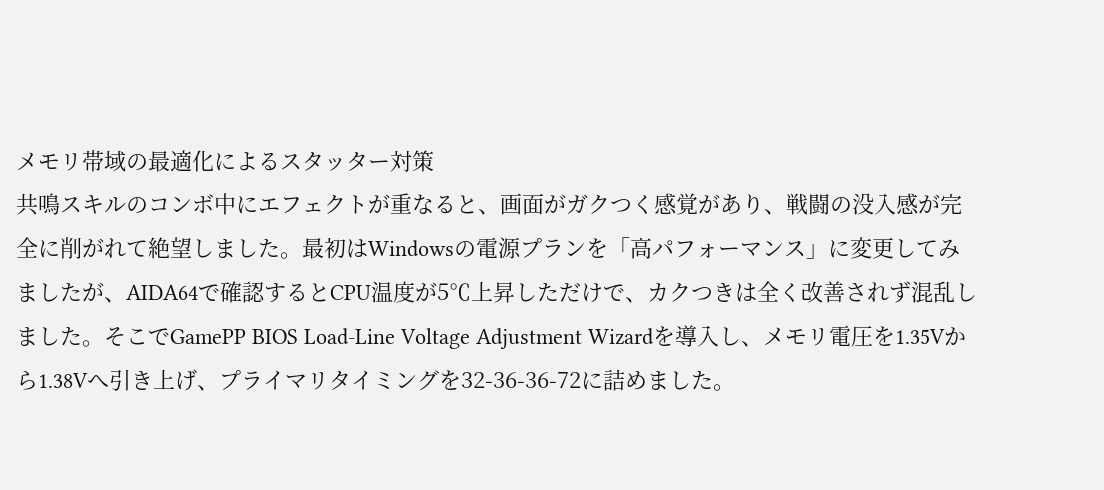メモリ帯域の最適化によるスタッター対策
共鳴スキルのコンボ中にエフェクトが重なると、画面がガクつく感覚があり、戦闘の没入感が完全に削がれて絶望しました。最初はWindowsの電源プランを「高パフォーマンス」に変更してみましたが、AIDA64で確認するとCPU温度が5℃上昇しただけで、カクつきは全く改善されず混乱しました。そこでGamePP BIOS Load-Line Voltage Adjustment Wizardを導入し、メモリ電圧を1.35Vから1.38Vへ引き上げ、プライマリタイミングを32-36-36-72に詰めました。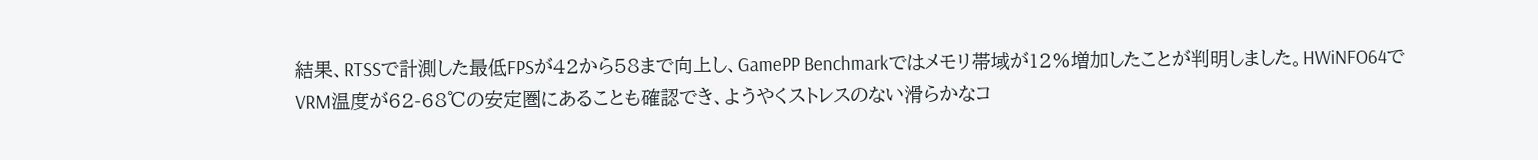結果、RTSSで計測した最低FPSが42から58まで向上し、GamePP Benchmarkではメモリ帯域が12%増加したことが判明しました。HWiNFO64でVRM温度が62-68℃の安定圏にあることも確認でき、ようやくストレスのない滑らかなコ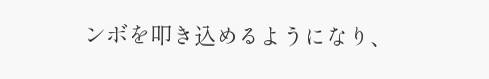ンボを叩き込めるようになり、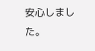安心しました。